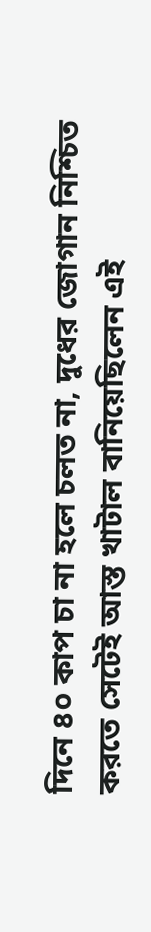দিনে ৪০ কাপ চা না হলে চলত না, দুধের জোগান নিশ্চিত করতে সেটেই আস্ত খাটাল বানিয়েছিলেন এই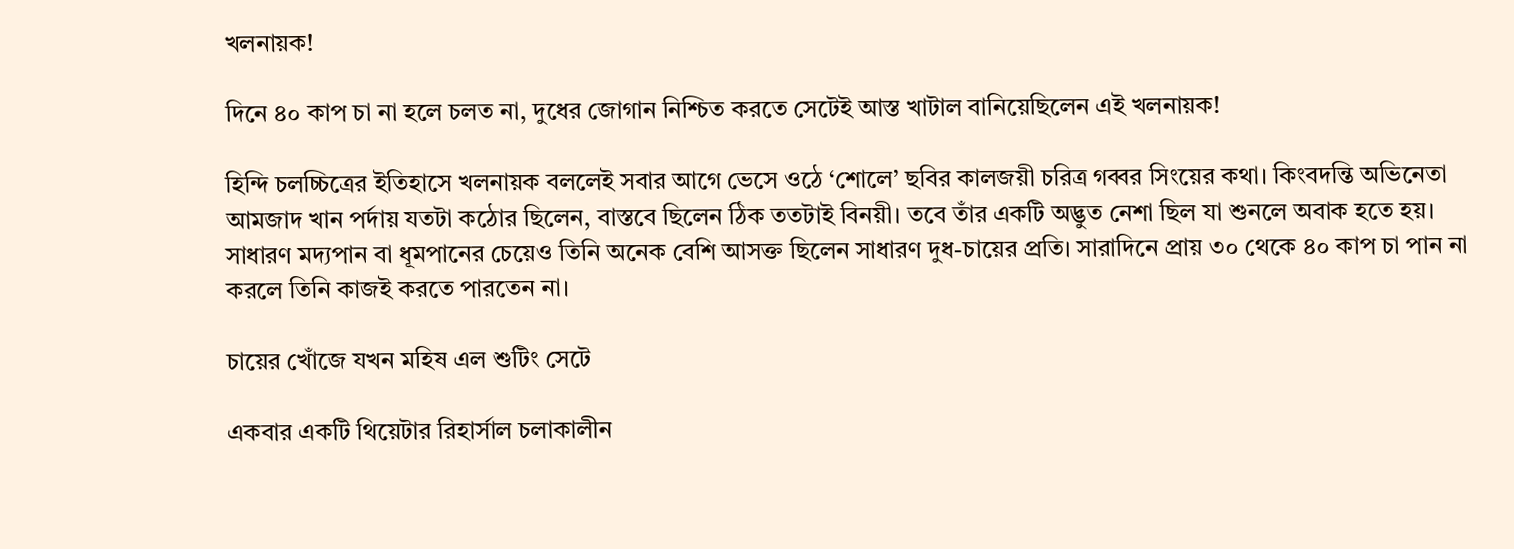খলনায়ক!

দিনে ৪০ কাপ চা না হলে চলত না, দুধের জোগান নিশ্চিত করতে সেটেই আস্ত খাটাল বানিয়েছিলেন এই খলনায়ক!

হিন্দি চলচ্চিত্রের ইতিহাসে খলনায়ক বললেই সবার আগে ভেসে ওঠে ‘শোলে’ ছবির কালজয়ী চরিত্র গব্বর সিংয়ের কথা। কিংবদন্তি অভিনেতা আমজাদ খান পর্দায় যতটা কঠোর ছিলেন, বাস্তবে ছিলেন ঠিক ততটাই বিনয়ী। তবে তাঁর একটি অদ্ভুত নেশা ছিল যা শুনলে অবাক হতে হয়। সাধারণ মদ্যপান বা ধূমপানের চেয়েও তিনি অনেক বেশি আসক্ত ছিলেন সাধারণ দুধ-চায়ের প্রতি। সারাদিনে প্রায় ৩০ থেকে ৪০ কাপ চা পান না করলে তিনি কাজই করতে পারতেন না।

চায়ের খোঁজে যখন মহিষ এল শুটিং সেটে

একবার একটি থিয়েটার রিহার্সাল চলাকালীন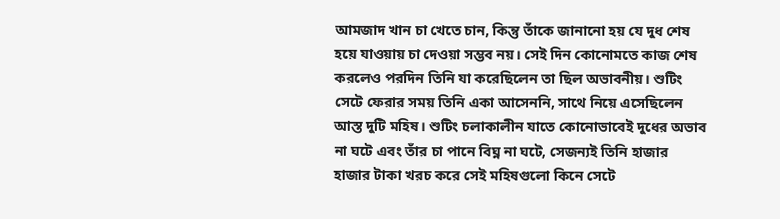আমজাদ খান চা খেতে চান, কিন্তু তাঁকে জানানো হয় যে দুধ শেষ হয়ে যাওয়ায় চা দেওয়া সম্ভব নয়। সেই দিন কোনোমতে কাজ শেষ করলেও পরদিন তিনি যা করেছিলেন তা ছিল অভাবনীয়। শুটিং সেটে ফেরার সময় তিনি একা আসেননি, সাথে নিয়ে এসেছিলেন আস্ত দুটি মহিষ। শুটিং চলাকালীন যাতে কোনোভাবেই দুধের অভাব না ঘটে এবং তাঁর চা পানে বিঘ্ন না ঘটে, সেজন্যই তিনি হাজার হাজার টাকা খরচ করে সেই মহিষগুলো কিনে সেটে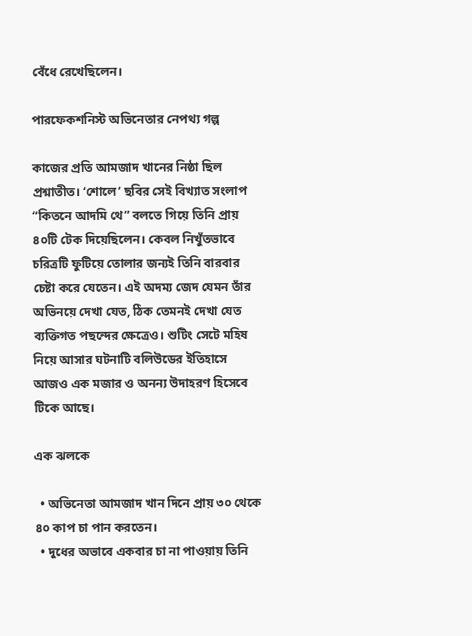বেঁধে রেখেছিলেন।

পারফেকশনিস্ট অভিনেতার নেপথ্য গল্প

কাজের প্রতি আমজাদ খানের নিষ্ঠা ছিল প্রশ্নাতীত। ‘শোলে’ ছবির সেই বিখ্যাত সংলাপ “কিতনে আদমি থে” বলতে গিয়ে তিনি প্রায় ৪০টি টেক দিয়েছিলেন। কেবল নিখুঁতভাবে চরিত্রটি ফুটিয়ে তোলার জন্যই তিনি বারবার চেষ্টা করে যেতেন। এই অদম্য জেদ যেমন তাঁর অভিনয়ে দেখা যেত, ঠিক তেমনই দেখা যেত ব্যক্তিগত পছন্দের ক্ষেত্রেও। শুটিং সেটে মহিষ নিয়ে আসার ঘটনাটি বলিউডের ইতিহাসে আজও এক মজার ও অনন্য উদাহরণ হিসেবে টিকে আছে।

এক ঝলকে

  • অভিনেতা আমজাদ খান দিনে প্রায় ৩০ থেকে ৪০ কাপ চা পান করতেন।
  • দুধের অভাবে একবার চা না পাওয়ায় তিনি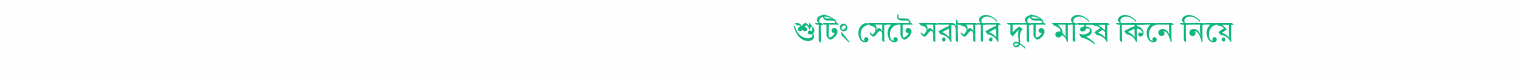শুটিং সেটে সরাসরি দুটি মহিষ কিনে নিয়ে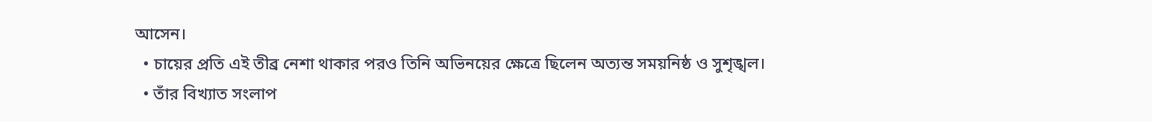আসেন।
  • চায়ের প্রতি এই তীব্র নেশা থাকার পরও তিনি অভিনয়ের ক্ষেত্রে ছিলেন অত্যন্ত সময়নিষ্ঠ ও সুশৃঙ্খল।
  • তাঁর বিখ্যাত সংলাপ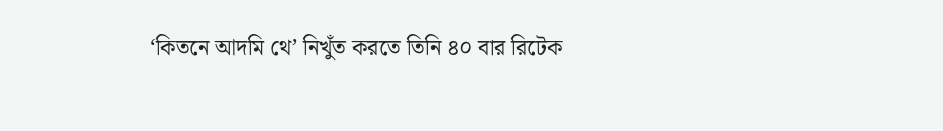‘কিতনে আদমি থে’ নিখুঁত করতে তিনি ৪০ বার রিটেক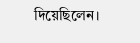দিয়েছিলেন।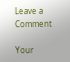Leave a Comment

Your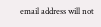email address will not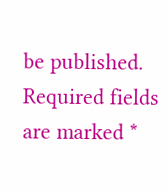be published. Required fields are marked *